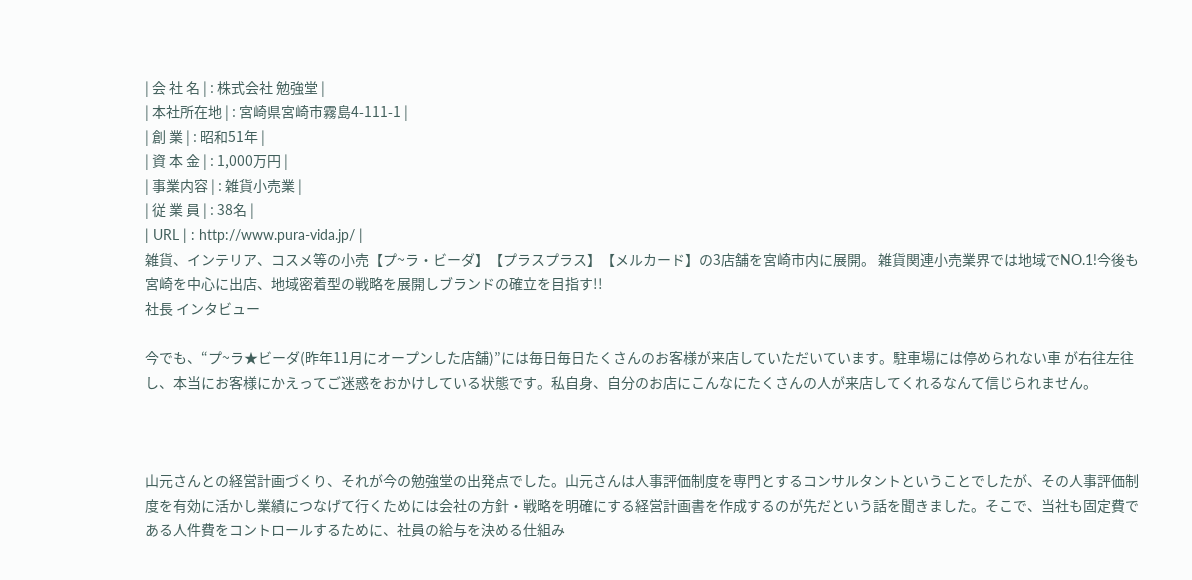| 会 社 名 | : 株式会社 勉強堂 |
| 本社所在地 | : 宮崎県宮崎市霧島4-111-1 |
| 創 業 | : 昭和51年 |
| 資 本 金 | : 1,000万円 |
| 事業内容 | : 雑貨小売業 |
| 従 業 員 | : 38名 |
| URL | : http://www.pura-vida.jp/ |
雑貨、インテリア、コスメ等の小売【プ~ラ・ビーダ】【プラスプラス】【メルカード】の3店舗を宮崎市内に展開。 雑貨関連小売業界では地域でNO.1!今後も宮崎を中心に出店、地域密着型の戦略を展開しブランドの確立を目指す!!
社長 インタビュー

今でも、“プ~ラ★ビーダ(昨年11月にオープンした店舗)”には毎日毎日たくさんのお客様が来店していただいています。駐車場には停められない車 が右往左往し、本当にお客様にかえってご迷惑をおかけしている状態です。私自身、自分のお店にこんなにたくさんの人が来店してくれるなんて信じられません。



山元さんとの経営計画づくり、それが今の勉強堂の出発点でした。山元さんは人事評価制度を専門とするコンサルタントということでしたが、その人事評価制度を有効に活かし業績につなげて行くためには会社の方針・戦略を明確にする経営計画書を作成するのが先だという話を聞きました。そこで、当社も固定費である人件費をコントロールするために、社員の給与を決める仕組み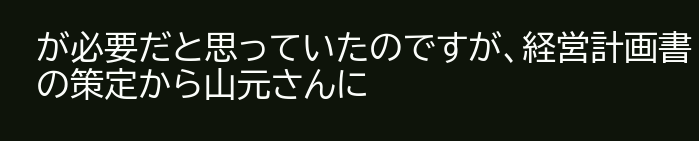が必要だと思っていたのですが、経営計画書の策定から山元さんに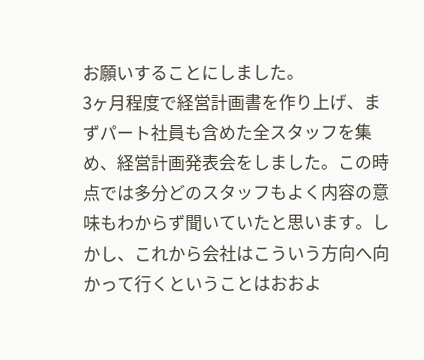お願いすることにしました。
3ヶ月程度で経営計画書を作り上げ、まずパート社員も含めた全スタッフを集め、経営計画発表会をしました。この時点では多分どのスタッフもよく内容の意味もわからず聞いていたと思います。しかし、これから会社はこういう方向へ向かって行くということはおおよ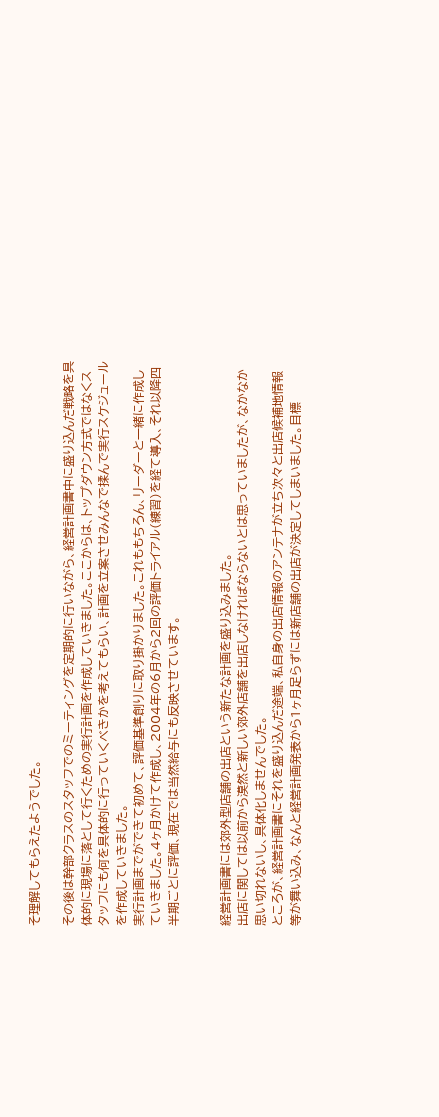そ理解してもらえたようでした。

その後は幹部クラスのスタッフでのミーティングを定期的に行いながら、経営計画書中に盛り込んだ戦略を具体的に現場に落として行くための実行計画を作成していきました。ここからは、トップダウン方式ではなくスタッフにも何を具体的に行っていくべきかを考えてもらい、計画を立案させみんなで揉んで実行スケジュールを作成していきました。
実行計画までができて初めて、評価基準創りに取り掛かりました。これももちろん、リーダーと一緒に作成していきました。4ヶ月かけて作成し、2004年の6月から2回の評価トライアル(練習)を経て導入、それ以降四半期ごとに評価、現在では当然給与にも反映させています。


経営計画書には郊外型店舗の出店という新たな計画を盛り込みました。
出店に関しては以前から漠然と新しい郊外店舗を出店しなければならないとは思っていましたが、なかなか思い切れないし、具体化しませんでした。
ところが、経営計画書にそれを盛り込んだ途端、私自身の出店情報のアンテナが立ち次々と出店候補地情報等が舞い込み、なんと経営計画発表から1ヶ月足らずには新店舗の出店が決定してしまいました。目標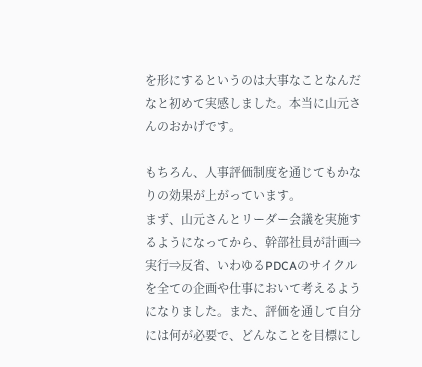を形にするというのは大事なことなんだなと初めて実感しました。本当に山元さんのおかげです。

もちろん、人事評価制度を通じてもかなりの効果が上がっています。
まず、山元さんとリーダー会議を実施するようになってから、幹部社員が計画⇒実行⇒反省、いわゆるPDCAのサイクルを全ての企画や仕事において考えるようになりました。また、評価を通して自分には何が必要で、どんなことを目標にし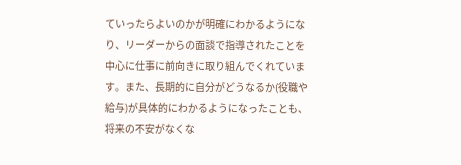ていったらよいのかが明確にわかるようになり、リーダーからの面談で指導されたことを中心に仕事に前向きに取り組んでくれています。また、長期的に自分がどうなるか(役職や給与)が具体的にわかるようになったことも、将来の不安がなくな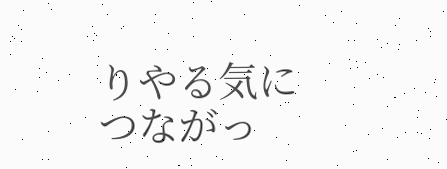りやる気につながっ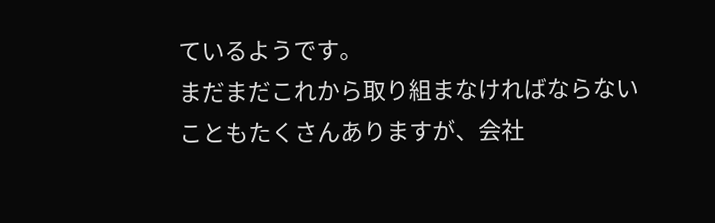ているようです。
まだまだこれから取り組まなければならないこともたくさんありますが、会社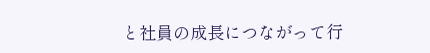と社員の成長につながって行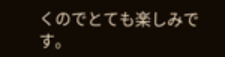くのでとても楽しみです。